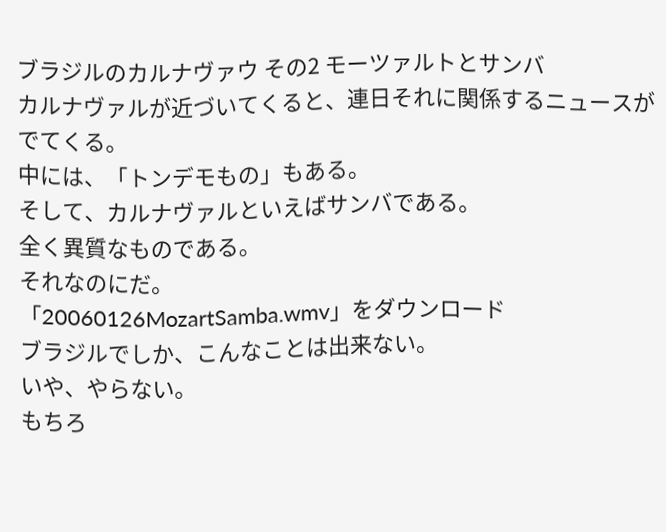ブラジルのカルナヴァウ その2 モーツァルトとサンバ
カルナヴァルが近づいてくると、連日それに関係するニュースがでてくる。
中には、「トンデモもの」もある。
そして、カルナヴァルといえばサンバである。
全く異質なものである。
それなのにだ。
「20060126MozartSamba.wmv」をダウンロード
ブラジルでしか、こんなことは出来ない。
いや、やらない。
もちろ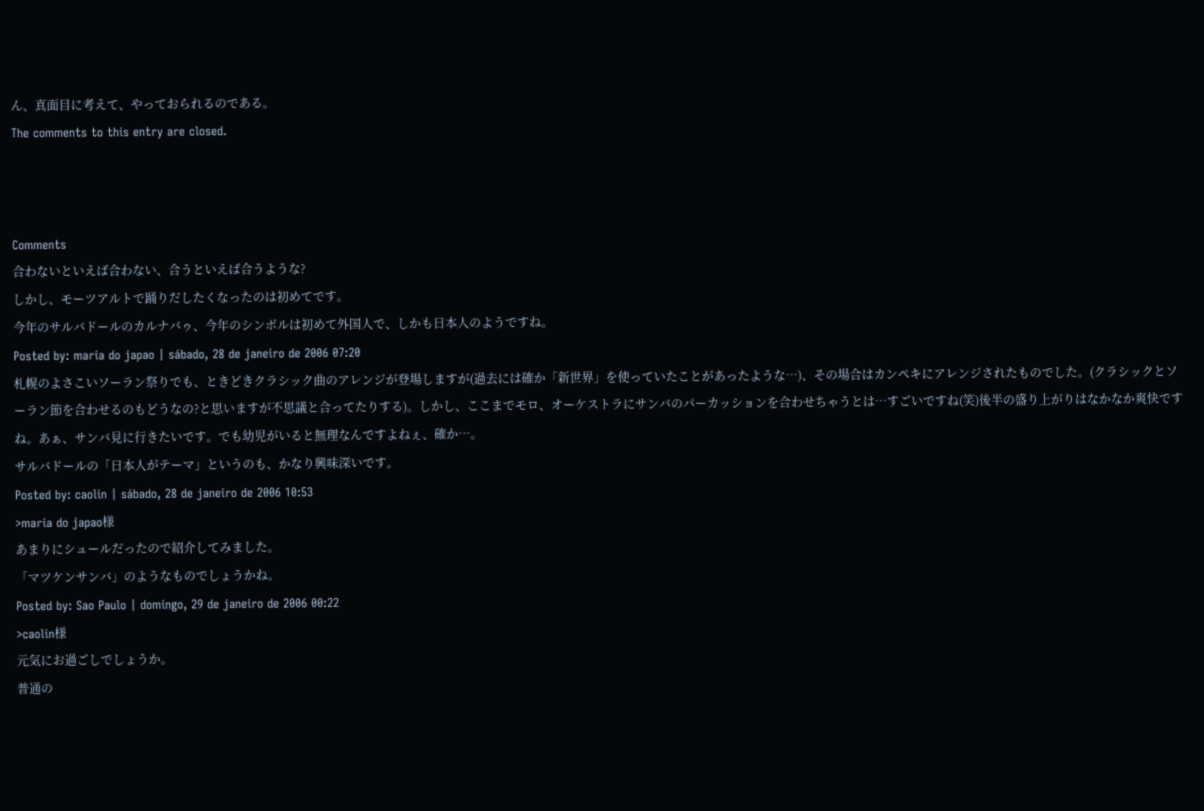ん、真面目に考えて、やっておられるのである。
The comments to this entry are closed.



Comments
合わないといえば合わない、合うといえば合うような?
しかし、モーツアルトで踊りだしたくなったのは初めてです。
今年のサルバドールのカルナバゥ、今年のシンボルは初めて外国人で、しかも日本人のようですね。
Posted by: maria do japao | sábado, 28 de janeiro de 2006 07:20
札幌のよさこいソーラン祭りでも、ときどきクラシック曲のアレンジが登場しますが(過去には確か「新世界」を使っていたことがあったような…)、その場合はカンペキにアレンジされたものでした。(クラシックとソーラン節を合わせるのもどうなの?と思いますが不思議と合ってたりする)。しかし、ここまでモロ、オーケストラにサンバのパーカッションを合わせちゃうとは…すごいですね(笑)後半の盛り上がりはなかなか爽快ですね。あぁ、サンバ見に行きたいです。でも幼児がいると無理なんですよねぇ、確か…。
サルバドールの「日本人がテーマ」というのも、かなり興味深いです。
Posted by: caolin | sábado, 28 de janeiro de 2006 10:53
>maria do japao様
あまりにシュールだったので紹介してみました。
「マツケンサンバ」のようなものでしょうかね。
Posted by: Sao Paulo | domingo, 29 de janeiro de 2006 00:22
>caolin様
元気にお過ごしでしょうか。
普通の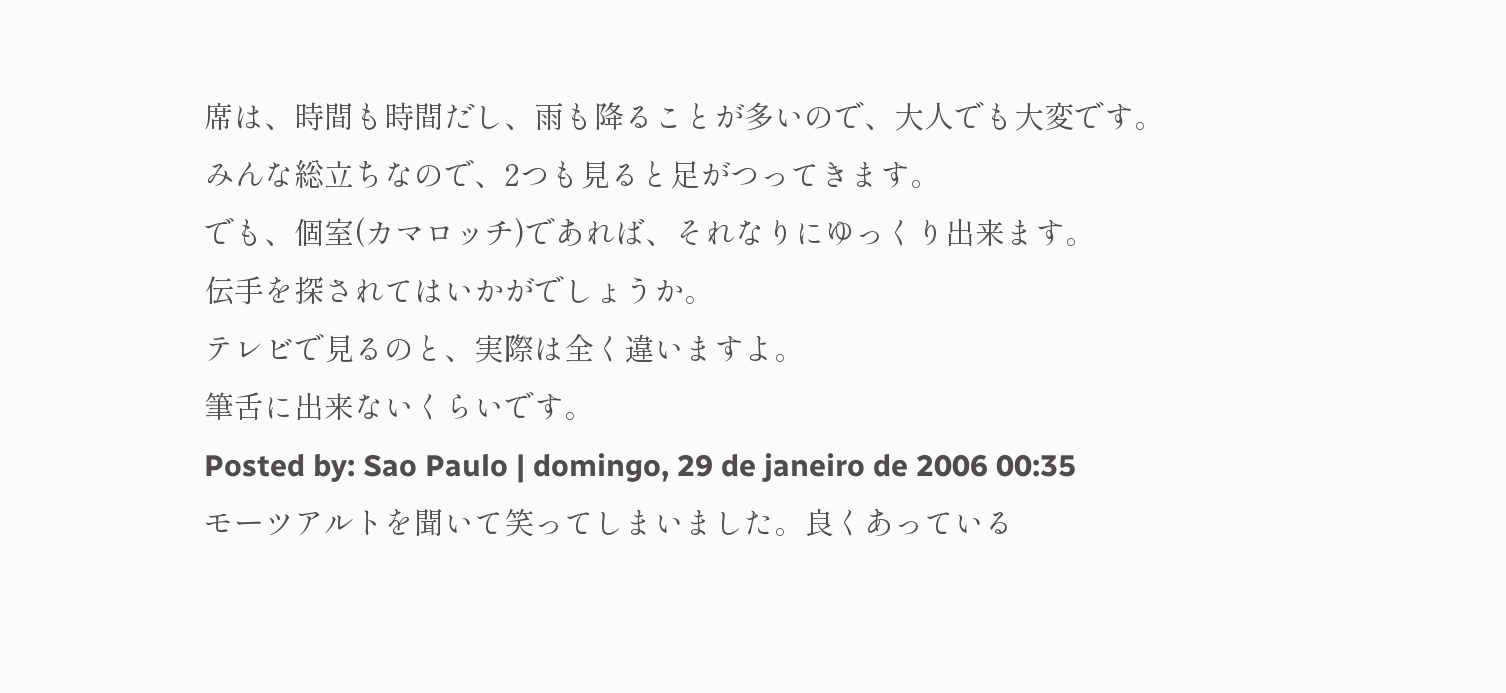席は、時間も時間だし、雨も降ることが多いので、大人でも大変です。
みんな総立ちなので、2つも見ると足がつってきます。
でも、個室(カマロッチ)であれば、それなりにゆっくり出来ます。
伝手を探されてはいかがでしょうか。
テレビで見るのと、実際は全く違いますよ。
筆舌に出来ないくらいです。
Posted by: Sao Paulo | domingo, 29 de janeiro de 2006 00:35
モーツアルトを聞いて笑ってしまいました。良くあっている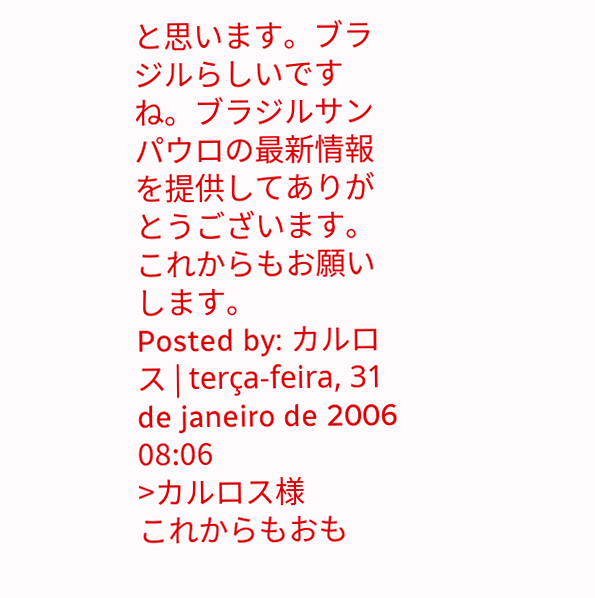と思います。ブラジルらしいですね。ブラジルサンパウロの最新情報を提供してありがとうございます。これからもお願いします。
Posted by: カルロス | terça-feira, 31 de janeiro de 2006 08:06
>カルロス様
これからもおも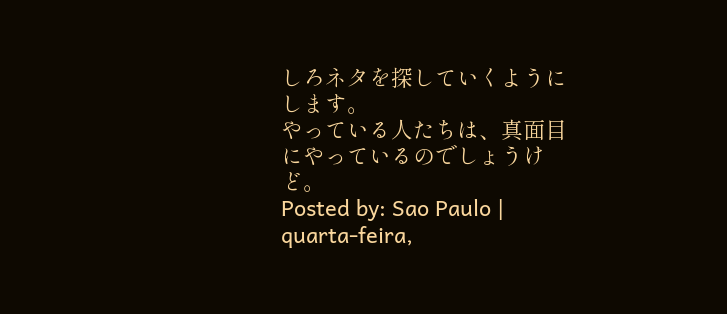しろネタを探していくようにします。
やっている人たちは、真面目にやっているのでしょうけど。
Posted by: Sao Paulo | quarta-feira,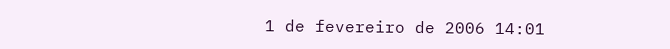1 de fevereiro de 2006 14:01